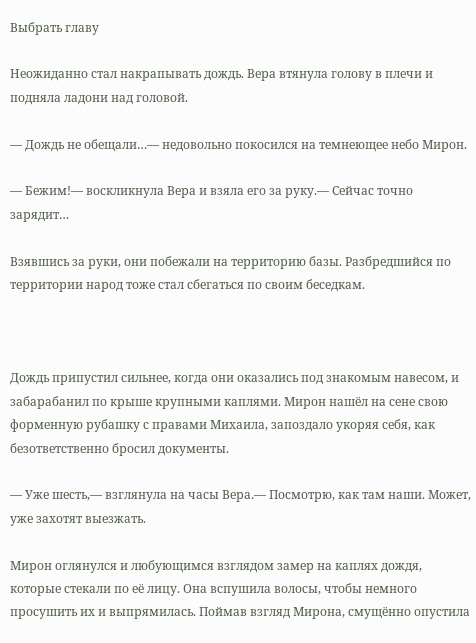Выбрать главу

Неожиданно стал накрапывать дождь. Вера втянула голову в плечи и подняла ладони над головой.

— Дождь не обещали…— недовольно покосился на темнеющее небо Мирон.

— Бежим!— воскликнула Вера и взяла его за руку.— Сейчас точно зарядит…

Взявшись за руки, они побежали на территорию базы. Разбредшийся по территории народ тоже стал сбегаться по своим беседкам.



Дождь припустил сильнее, когда они оказались под знакомым навесом, и забарабанил по крыше крупными каплями. Мирон нашёл на сене свою форменную рубашку с правами Михаила, запоздало укоряя себя, как безответственно бросил документы.

— Уже шесть,— взглянула на часы Вера.— Посмотрю, как там наши. Может, уже захотят выезжать.

Мирон оглянулся и любующимся взглядом замер на каплях дождя, которые стекали по её лицу. Она вспушила волосы, чтобы немного просушить их и выпрямилась. Поймав взгляд Мирона, смущённо опустила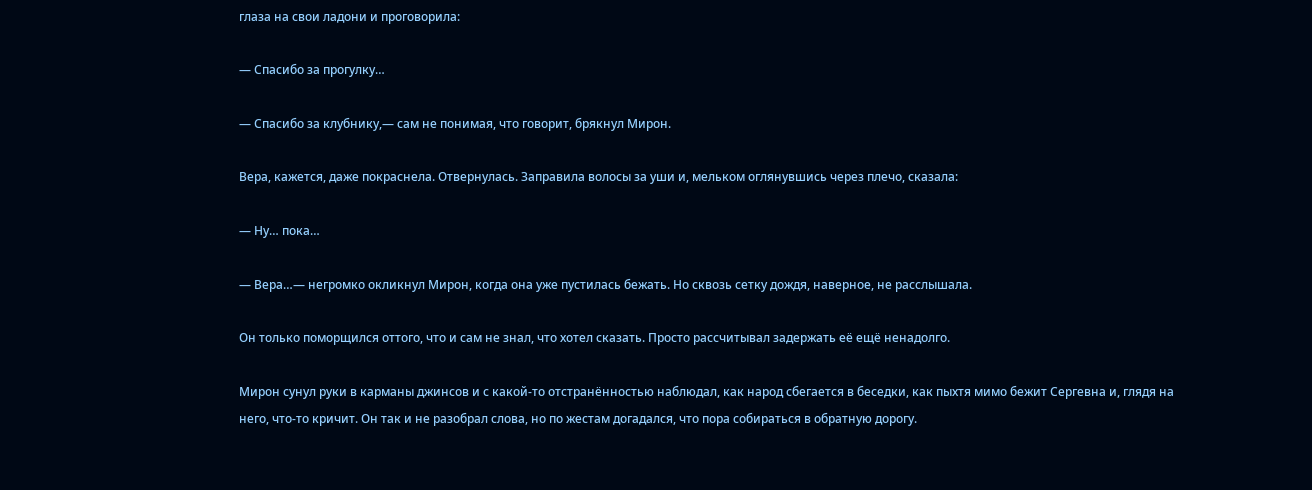глаза на свои ладони и проговорила:

— Спасибо за прогулку…

— Спасибо за клубнику,— сам не понимая, что говорит, брякнул Мирон.

Вера, кажется, даже покраснела. Отвернулась. Заправила волосы за уши и, мельком оглянувшись через плечо, сказала:

— Ну… пока…

— Вера…— негромко окликнул Мирон, когда она уже пустилась бежать. Но сквозь сетку дождя, наверное, не расслышала.

Он только поморщился оттого, что и сам не знал, что хотел сказать. Просто рассчитывал задержать её ещё ненадолго.

Мирон сунул руки в карманы джинсов и с какой-то отстранённостью наблюдал, как народ сбегается в беседки, как пыхтя мимо бежит Сергевна и, глядя на него, что-то кричит. Он так и не разобрал слова, но по жестам догадался, что пора собираться в обратную дорогу.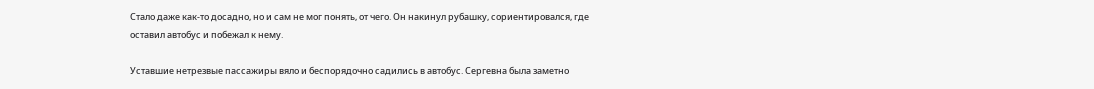Стало даже как-то досадно, но и сам не мог понять, от чего. Он накинул рубашку, сориентировался, где оставил автобус и побежал к нему.

Уставшие нетрезвые пассажиры вяло и беспорядочно садились в автобус. Сергевна была заметно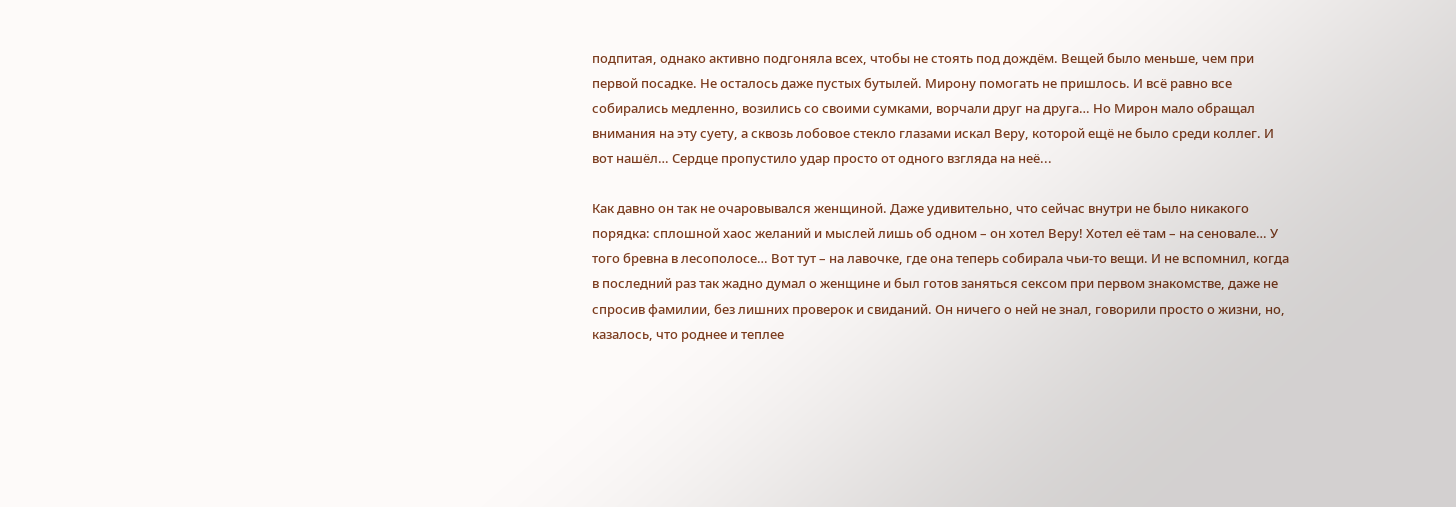подпитая, однако активно подгоняла всех, чтобы не стоять под дождём. Вещей было меньше, чем при первой посадке. Не осталось даже пустых бутылей. Мирону помогать не пришлось. И всё равно все собирались медленно, возились со своими сумками, ворчали друг на друга… Но Мирон мало обращал внимания на эту суету, а сквозь лобовое стекло глазами искал Веру, которой ещё не было среди коллег. И вот нашёл… Сердце пропустило удар просто от одного взгляда на неё...

Как давно он так не очаровывался женщиной. Даже удивительно, что сейчас внутри не было никакого порядка: сплошной хаос желаний и мыслей лишь об одном – он хотел Веру! Хотел её там – на сеновале… У того бревна в лесополосе… Вот тут – на лавочке, где она теперь собирала чьи-то вещи. И не вспомнил, когда в последний раз так жадно думал о женщине и был готов заняться сексом при первом знакомстве, даже не спросив фамилии, без лишних проверок и свиданий. Он ничего о ней не знал, говорили просто о жизни, но, казалось, что роднее и теплее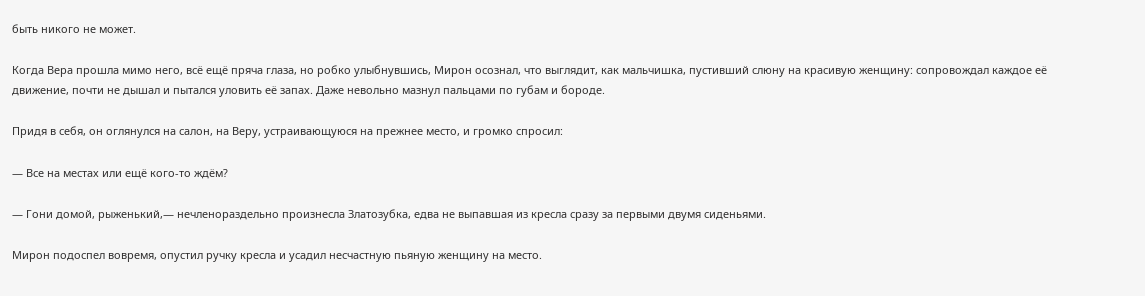быть никого не может.

Когда Вера прошла мимо него, всё ещё пряча глаза, но робко улыбнувшись, Мирон осознал, что выглядит, как мальчишка, пустивший слюну на красивую женщину: сопровождал каждое её движение, почти не дышал и пытался уловить её запах. Даже невольно мазнул пальцами по губам и бороде.

Придя в себя, он оглянулся на салон, на Веру, устраивающуюся на прежнее место, и громко спросил:

— Все на местах или ещё кого-то ждём?

— Гони домой, рыженький,— нечленораздельно произнесла Златозубка, едва не выпавшая из кресла сразу за первыми двумя сиденьями.

Мирон подоспел вовремя, опустил ручку кресла и усадил несчастную пьяную женщину на место.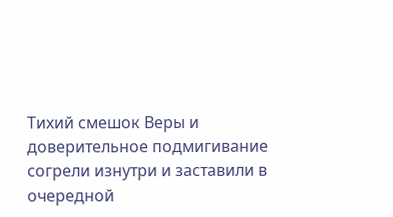Тихий смешок Веры и доверительное подмигивание согрели изнутри и заставили в очередной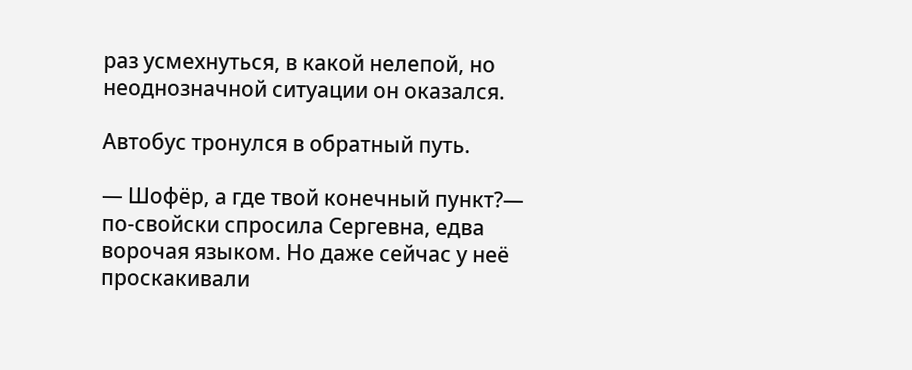раз усмехнуться, в какой нелепой, но неоднозначной ситуации он оказался.

Автобус тронулся в обратный путь.

— Шофёр, а где твой конечный пункт?— по-свойски спросила Сергевна, едва ворочая языком. Но даже сейчас у неё проскакивали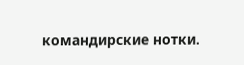командирские нотки.